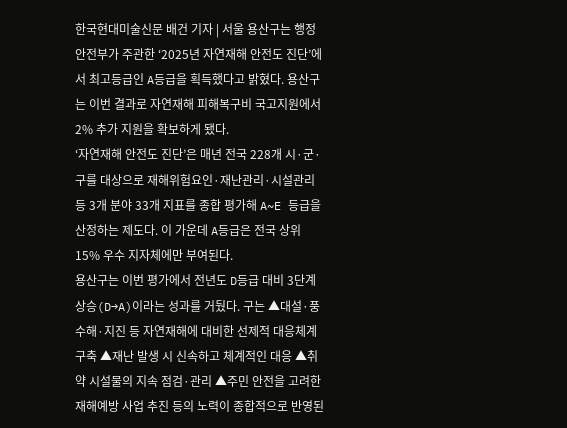한국현대미술신문 배건 기자 | 서울 용산구는 행정안전부가 주관한 ‘2025년 자연재해 안전도 진단’에서 최고등급인 A등급을 획득했다고 밝혔다. 용산구는 이번 결과로 자연재해 피해복구비 국고지원에서 2% 추가 지원을 확보하게 됐다.
‘자연재해 안전도 진단’은 매년 전국 228개 시·군·구를 대상으로 재해위험요인·재난관리·시설관리 등 3개 분야 33개 지표를 종합 평가해 A~E 등급을 산정하는 제도다. 이 가운데 A등급은 전국 상위 15% 우수 지자체에만 부여된다.
용산구는 이번 평가에서 전년도 D등급 대비 3단계 상승(D→A)이라는 성과를 거뒀다. 구는 ▲대설·풍수해·지진 등 자연재해에 대비한 선제적 대응체계 구축 ▲재난 발생 시 신속하고 체계적인 대응 ▲취약 시설물의 지속 점검·관리 ▲주민 안전을 고려한 재해예방 사업 추진 등의 노력이 종합적으로 반영된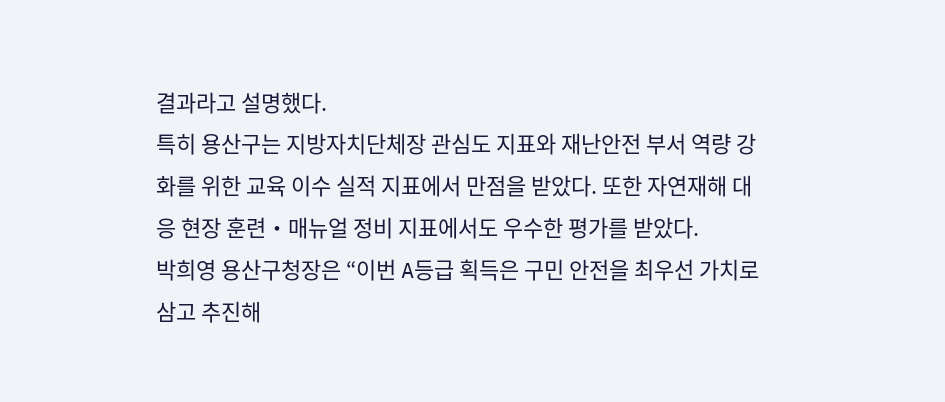결과라고 설명했다.
특히 용산구는 지방자치단체장 관심도 지표와 재난안전 부서 역량 강화를 위한 교육 이수 실적 지표에서 만점을 받았다. 또한 자연재해 대응 현장 훈련‧매뉴얼 정비 지표에서도 우수한 평가를 받았다.
박희영 용산구청장은 “이번 A등급 획득은 구민 안전을 최우선 가치로 삼고 추진해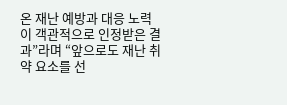온 재난 예방과 대응 노력이 객관적으로 인정받은 결과”라며 “앞으로도 재난 취약 요소를 선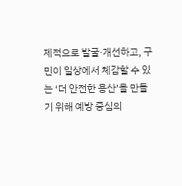제적으로 발굴·개선하고, 구민이 일상에서 체감할 수 있는 ‘더 안전한 용산’을 만들기 위해 예방 중심의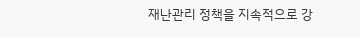재난관리 정책을 지속적으로 강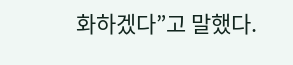화하겠다”고 말했다.